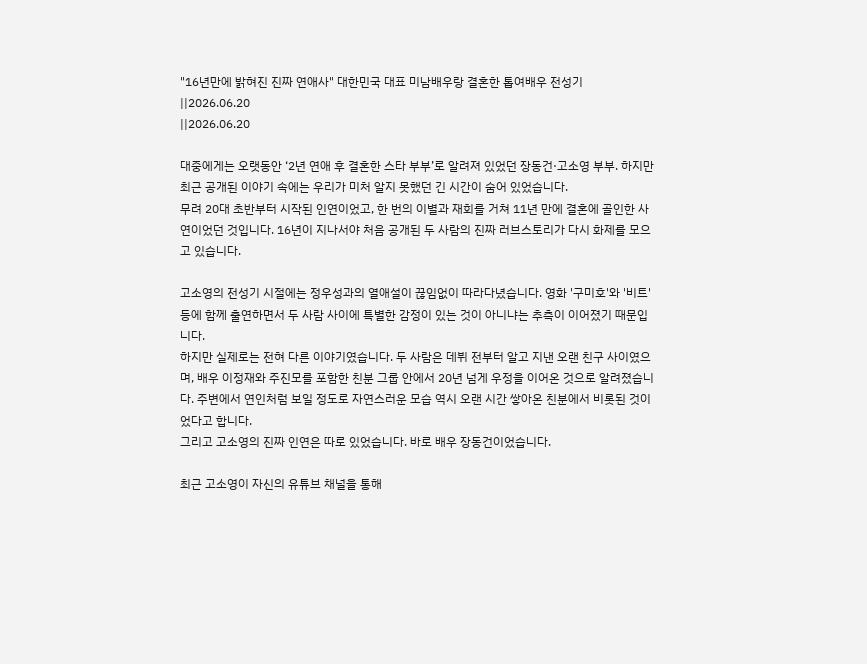"16년만에 밝혀진 진짜 연애사" 대한민국 대표 미남배우랑 결혼한 톱여배우 전성기
||2026.06.20
||2026.06.20

대중에게는 오랫동안 ‘2년 연애 후 결혼한 스타 부부’로 알려져 있었던 장동건·고소영 부부. 하지만 최근 공개된 이야기 속에는 우리가 미처 알지 못했던 긴 시간이 숨어 있었습니다.
무려 20대 초반부터 시작된 인연이었고, 한 번의 이별과 재회를 거쳐 11년 만에 결혼에 골인한 사연이었던 것입니다. 16년이 지나서야 처음 공개된 두 사람의 진짜 러브스토리가 다시 화제를 모으고 있습니다.

고소영의 전성기 시절에는 정우성과의 열애설이 끊임없이 따라다녔습니다. 영화 '구미호'와 '비트' 등에 함께 출연하면서 두 사람 사이에 특별한 감정이 있는 것이 아니냐는 추측이 이어졌기 때문입니다.
하지만 실제로는 전혀 다른 이야기였습니다. 두 사람은 데뷔 전부터 알고 지낸 오랜 친구 사이였으며, 배우 이정재와 주진모를 포함한 친분 그룹 안에서 20년 넘게 우정을 이어온 것으로 알려졌습니다. 주변에서 연인처럼 보일 정도로 자연스러운 모습 역시 오랜 시간 쌓아온 친분에서 비롯된 것이었다고 합니다.
그리고 고소영의 진짜 인연은 따로 있었습니다. 바로 배우 장동건이었습니다.

최근 고소영이 자신의 유튜브 채널을 통해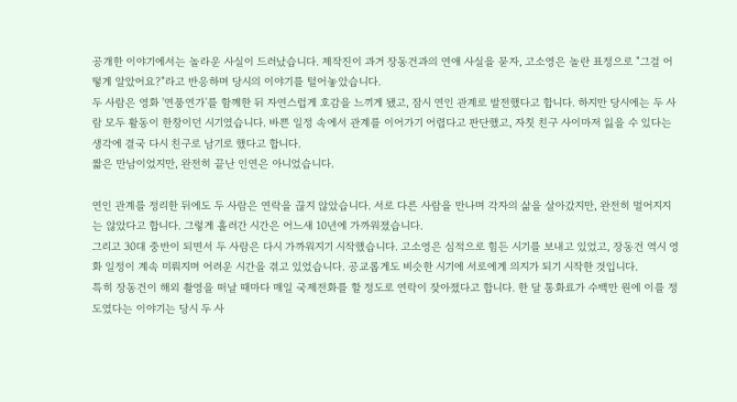공개한 이야기에서는 놀라운 사실이 드러났습니다. 제작진이 과거 장동건과의 연애 사실을 묻자, 고소영은 놀란 표정으로 "그걸 어떻게 알았어요?"라고 반응하며 당시의 이야기를 털어놓았습니다.
두 사람은 영화 '연풍연가'를 함께한 뒤 자연스럽게 호감을 느끼게 됐고, 잠시 연인 관계로 발전했다고 합니다. 하지만 당시에는 두 사람 모두 활동이 한창이던 시기였습니다. 바쁜 일정 속에서 관계를 이어가기 어렵다고 판단했고, 자칫 친구 사이마저 잃을 수 있다는 생각에 결국 다시 친구로 남기로 했다고 합니다.
짧은 만남이었지만, 완전히 끝난 인연은 아니었습니다.

연인 관계를 정리한 뒤에도 두 사람은 연락을 끊지 않았습니다. 서로 다른 사람을 만나며 각자의 삶을 살아갔지만, 완전히 멀어지지는 않았다고 합니다. 그렇게 흘러간 시간은 어느새 10년에 가까워졌습니다.
그리고 30대 중반이 되면서 두 사람은 다시 가까워지기 시작했습니다. 고소영은 심적으로 힘든 시기를 보내고 있었고, 장동건 역시 영화 일정이 계속 미뤄지며 어려운 시간을 겪고 있었습니다. 공교롭게도 비슷한 시기에 서로에게 의지가 되기 시작한 것입니다.
특히 장동건이 해외 촬영을 떠날 때마다 매일 국제전화를 할 정도로 연락이 잦아졌다고 합니다. 한 달 통화료가 수백만 원에 이를 정도였다는 이야기는 당시 두 사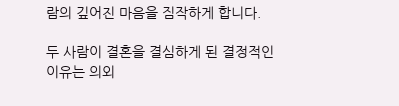람의 깊어진 마음을 짐작하게 합니다.

두 사람이 결혼을 결심하게 된 결정적인 이유는 의외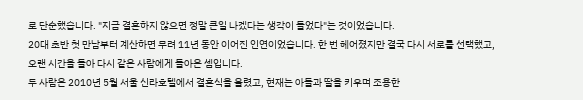로 단순했습니다. "지금 결혼하지 않으면 정말 큰일 나겠다는 생각이 들었다"는 것이었습니다.
20대 초반 첫 만남부터 계산하면 무려 11년 동안 이어진 인연이었습니다. 한 번 헤어졌지만 결국 다시 서로를 선택했고, 오랜 시간을 돌아 다시 같은 사람에게 돌아온 셈입니다.
두 사람은 2010년 5월 서울 신라호텔에서 결혼식을 올렸고, 현재는 아들과 딸을 키우며 조용한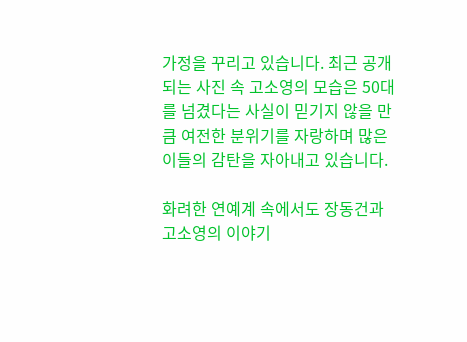가정을 꾸리고 있습니다. 최근 공개되는 사진 속 고소영의 모습은 50대를 넘겼다는 사실이 믿기지 않을 만큼 여전한 분위기를 자랑하며 많은 이들의 감탄을 자아내고 있습니다.

화려한 연예계 속에서도 장동건과 고소영의 이야기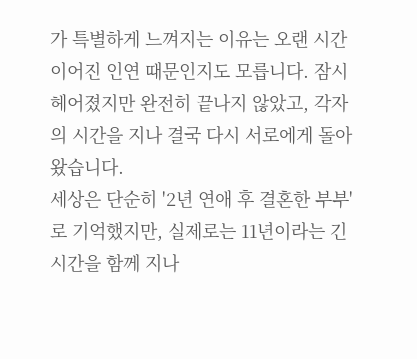가 특별하게 느껴지는 이유는 오랜 시간 이어진 인연 때문인지도 모릅니다. 잠시 헤어졌지만 완전히 끝나지 않았고, 각자의 시간을 지나 결국 다시 서로에게 돌아왔습니다.
세상은 단순히 '2년 연애 후 결혼한 부부'로 기억했지만, 실제로는 11년이라는 긴 시간을 함께 지나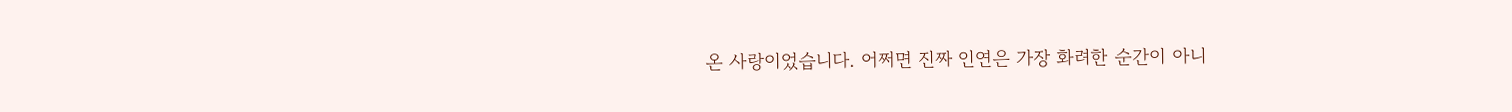온 사랑이었습니다. 어쩌면 진짜 인연은 가장 화려한 순간이 아니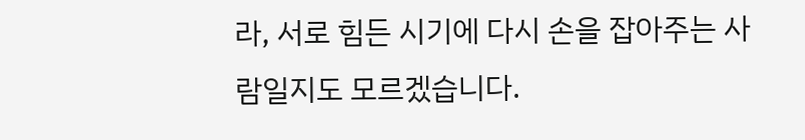라, 서로 힘든 시기에 다시 손을 잡아주는 사람일지도 모르겠습니다.